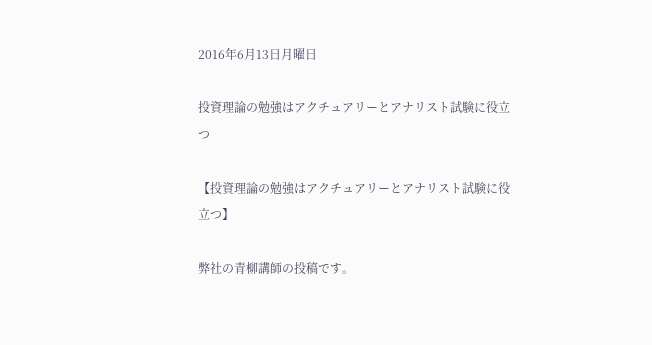2016年6月13日月曜日

投資理論の勉強はアクチュアリーとアナリスト試験に役立つ

【投資理論の勉強はアクチュアリーとアナリスト試験に役立つ】

弊社の青柳講師の投稿です。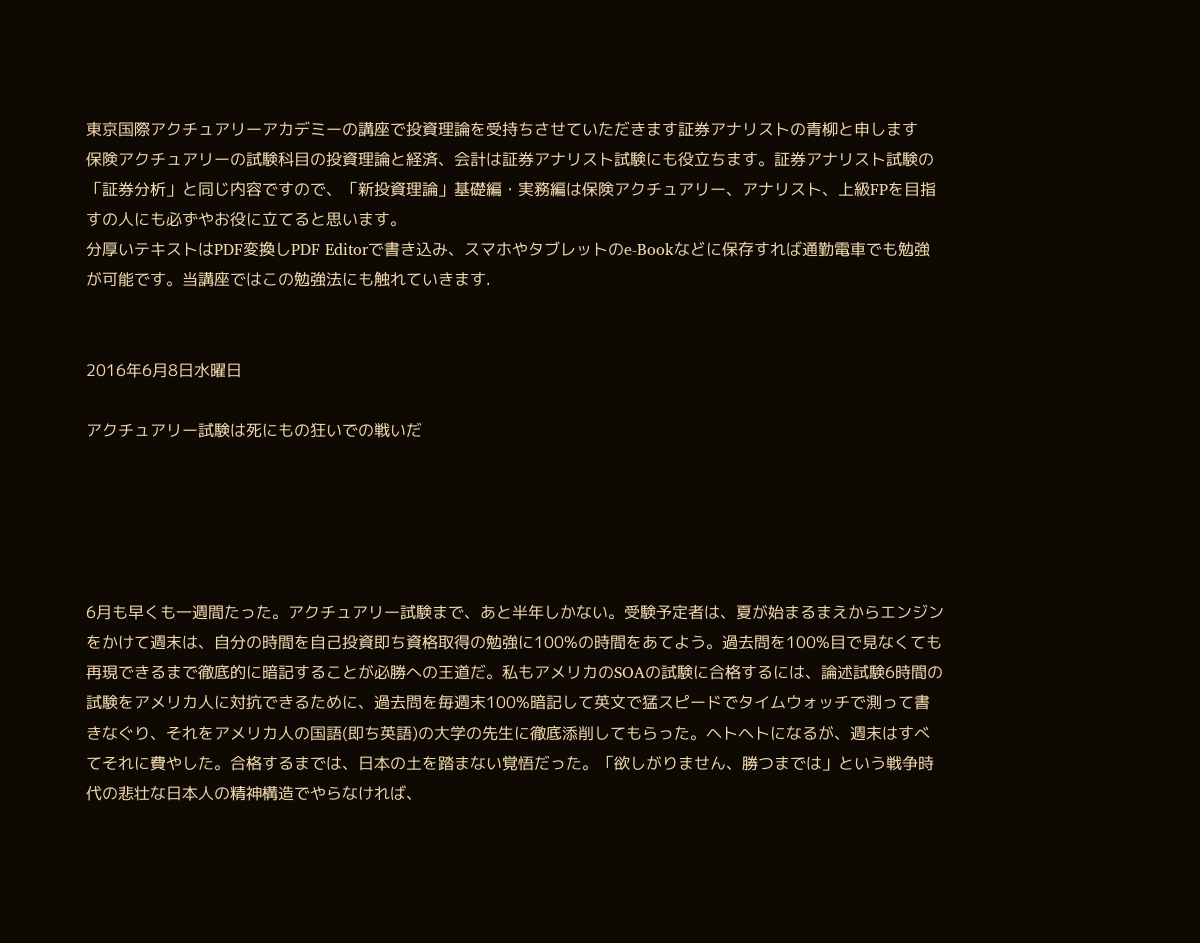東京国際アクチュアリーアカデミーの講座で投資理論を受持ちさせていただきます証券アナリストの青柳と申します
保険アクチュアリーの試験科目の投資理論と経済、会計は証券アナリスト試験にも役立ちます。証券アナリスト試験の「証券分析」と同じ内容ですので、「新投資理論」基礎編・実務編は保険アクチュアリー、アナリスト、上級FPを目指すの人にも必ずやお役に立てると思います。
分厚いテキストはPDF変換しPDF Editorで書き込み、スマホやタブレットのe-Bookなどに保存すれば通勤電車でも勉強が可能です。当講座ではこの勉強法にも触れていきます.


2016年6月8日水曜日

アクチュアリー試験は死にもの狂いでの戦いだ





6月も早くも一週間たった。アクチュアリー試験まで、あと半年しかない。受験予定者は、夏が始まるまえからエンジンをかけて週末は、自分の時間を自己投資即ち資格取得の勉強に100%の時間をあてよう。過去問を100%目で見なくても再現できるまで徹底的に暗記することが必勝への王道だ。私もアメリカのSOAの試験に合格するには、論述試験6時間の試験をアメリカ人に対抗できるために、過去問を毎週末100%暗記して英文で猛スピードでタイムウォッチで測って書きなぐり、それをアメリカ人の国語(即ち英語)の大学の先生に徹底添削してもらった。ヘトヘトになるが、週末はすべてそれに費やした。合格するまでは、日本の土を踏まない覚悟だった。「欲しがりません、勝つまでは」という戦争時代の悲壮な日本人の精神構造でやらなければ、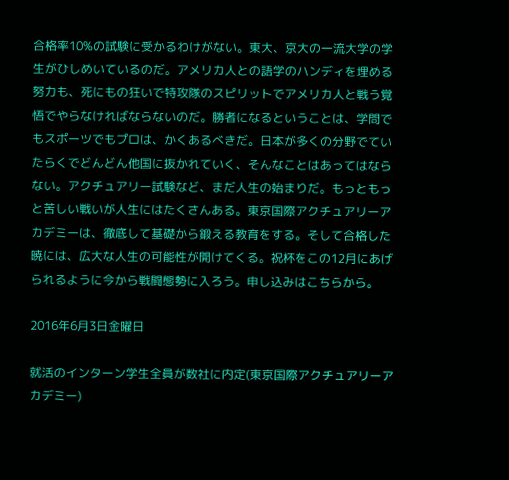合格率10%の試験に受かるわけがない。東大、京大の一流大学の学生がひしめいているのだ。アメリカ人との語学のハンディを埋める努力も、死にもの狂いで特攻隊のスピリットでアメリカ人と戦う覚悟でやらなければならないのだ。勝者になるということは、学問でもスポーツでもプロは、かくあるべきだ。日本が多くの分野でていたらくでどんどん他国に抜かれていく、そんなことはあってはならない。アクチュアリー試験など、まだ人生の始まりだ。もっともっと苦しい戦いが人生にはたくさんある。東京国際アクチュアリーアカデミーは、徹底して基礎から鍛える教育をする。そして合格した暁には、広大な人生の可能性が開けてくる。祝杯をこの12月にあげられるように今から戦闘態勢に入ろう。申し込みはこちらから。

2016年6月3日金曜日

就活のインターン学生全員が数社に内定(東京国際アクチュアリーアカデミー)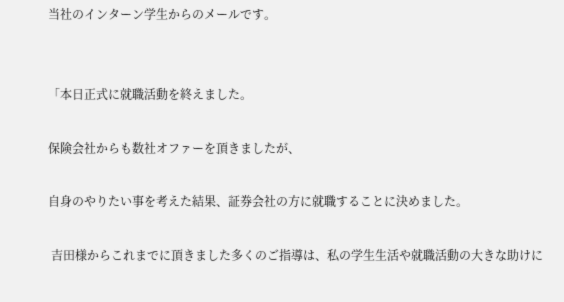当社のインターン学生からのメールです。


「本日正式に就職活動を終えました。

保険会社からも数社オファーを頂きましたが、

自身のやりたい事を考えた結果、証券会社の方に就職することに決めました。

 吉田様からこれまでに頂きました多くのご指導は、私の学生生活や就職活動の大きな助けに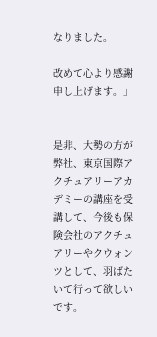なりました。

改めて心より感謝申し上げます。」


是非、大勢の方が弊社、東京国際アクチュアリーアカデミーの講座を受講して、今後も保険会社のアクチュアリーやクウォンツとして、羽ばたいて行って欲しいです。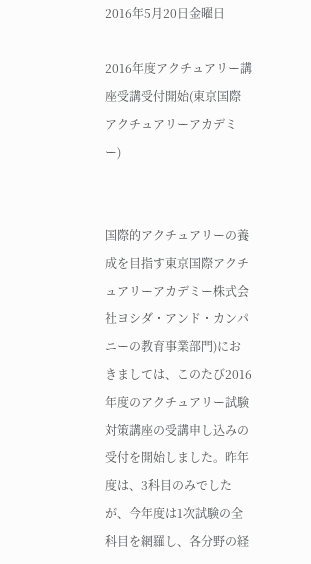2016年5月20日金曜日

2016年度アクチュアリー講座受講受付開始(東京国際アクチュアリーアカデミー)


国際的アクチュアリーの養成を目指す東京国際アクチュアリーアカデミー株式会社ヨシダ・アンド・カンパニーの教育事業部門)におきましては、このたび2016年度のアクチュアリー試験対策講座の受講申し込みの受付を開始しました。昨年度は、3科目のみでしたが、今年度は1次試験の全科目を網羅し、各分野の経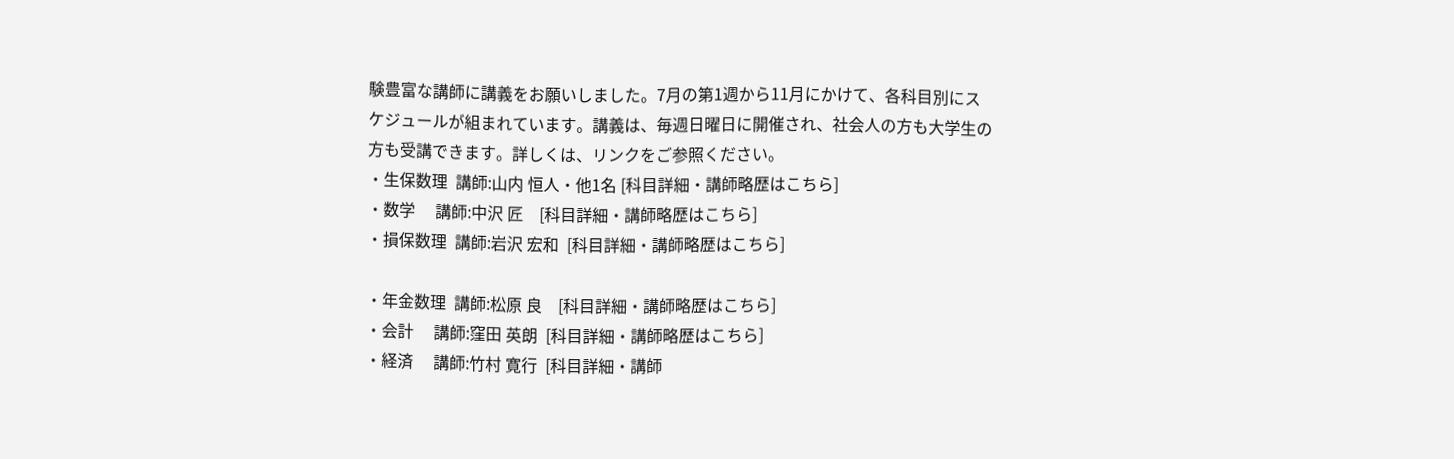験豊富な講師に講義をお願いしました。7月の第1週から11月にかけて、各科目別にスケジュールが組まれています。講義は、毎週日曜日に開催され、社会人の方も大学生の方も受講できます。詳しくは、リンクをご参照ください。
・生保数理  講師:山内 恒人・他1名 [科目詳細・講師略歴はこちら]
・数学     講師:中沢 匠    [科目詳細・講師略歴はこちら]
・損保数理  講師:岩沢 宏和  [科目詳細・講師略歴はこちら]

・年金数理  講師:松原 良    [科目詳細・講師略歴はこちら]
・会計     講師:窪田 英朗  [科目詳細・講師略歴はこちら]
・経済     講師:竹村 寛行  [科目詳細・講師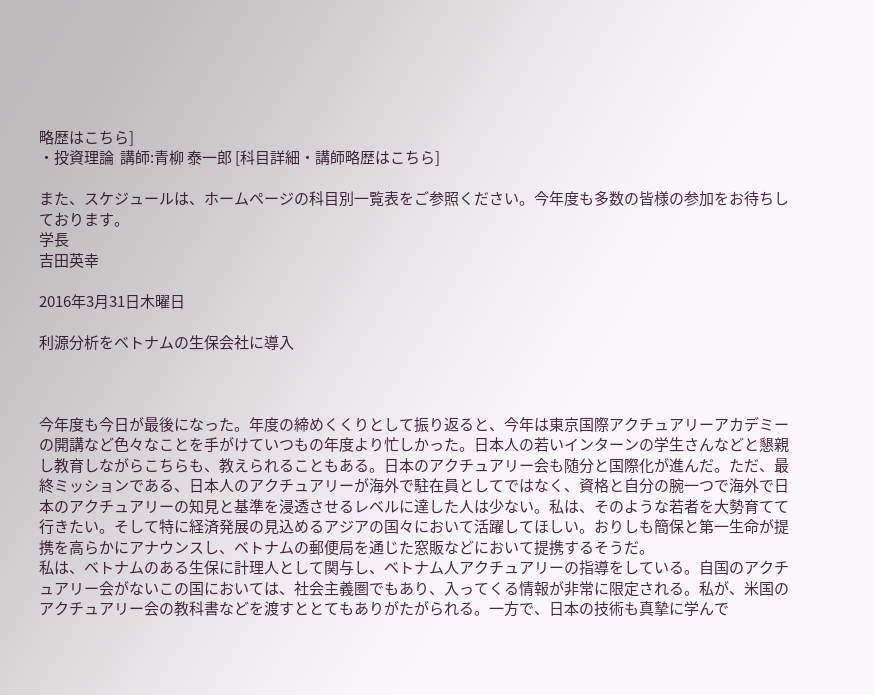略歴はこちら]
・投資理論  講師:青柳 泰一郎 [科目詳細・講師略歴はこちら]

また、スケジュールは、ホームページの科目別一覧表をご参照ください。今年度も多数の皆様の参加をお待ちしております。
学長
吉田英幸

2016年3月31日木曜日

利源分析をベトナムの生保会社に導入



今年度も今日が最後になった。年度の締めくくりとして振り返ると、今年は東京国際アクチュアリーアカデミーの開講など色々なことを手がけていつもの年度より忙しかった。日本人の若いインターンの学生さんなどと懇親し教育しながらこちらも、教えられることもある。日本のアクチュアリー会も随分と国際化が進んだ。ただ、最終ミッションである、日本人のアクチュアリーが海外で駐在員としてではなく、資格と自分の腕一つで海外で日本のアクチュアリーの知見と基準を浸透させるレベルに達した人は少ない。私は、そのような若者を大勢育てて行きたい。そして特に経済発展の見込めるアジアの国々において活躍してほしい。おりしも簡保と第一生命が提携を高らかにアナウンスし、ベトナムの郵便局を通じた窓販などにおいて提携するそうだ。
私は、ベトナムのある生保に計理人として関与し、ベトナム人アクチュアリーの指導をしている。自国のアクチュアリー会がないこの国においては、社会主義圏でもあり、入ってくる情報が非常に限定される。私が、米国のアクチュアリー会の教科書などを渡すととてもありがたがられる。一方で、日本の技術も真摯に学んで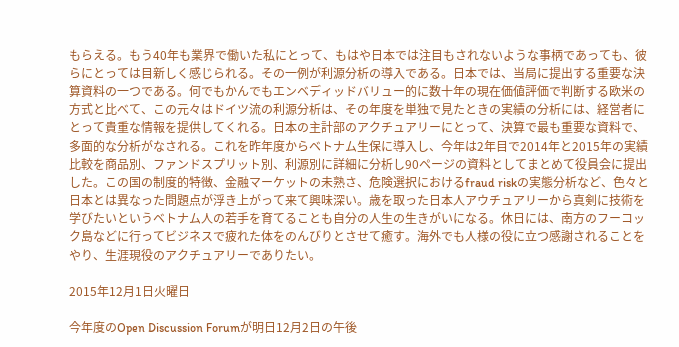もらえる。もう40年も業界で働いた私にとって、もはや日本では注目もされないような事柄であっても、彼らにとっては目新しく感じられる。その一例が利源分析の導入である。日本では、当局に提出する重要な決算資料の一つである。何でもかんでもエンベディッドバリュー的に数十年の現在価値評価で判断する欧米の方式と比べて、この元々はドイツ流の利源分析は、その年度を単独で見たときの実績の分析には、経営者にとって貴重な情報を提供してくれる。日本の主計部のアクチュアリーにとって、決算で最も重要な資料で、多面的な分析がなされる。これを昨年度からベトナム生保に導入し、今年は2年目で2014年と2015年の実績比較を商品別、ファンドスプリット別、利源別に詳細に分析し90ページの資料としてまとめて役員会に提出した。この国の制度的特徴、金融マーケットの未熟さ、危険選択におけるfraud riskの実態分析など、色々と日本とは異なった問題点が浮き上がって来て興味深い。歳を取った日本人アウチュアリーから真剣に技術を学びたいというベトナム人の若手を育てることも自分の人生の生きがいになる。休日には、南方のフーコック島などに行ってビジネスで疲れた体をのんびりとさせて癒す。海外でも人様の役に立つ感謝されることをやり、生涯現役のアクチュアリーでありたい。

2015年12月1日火曜日

今年度のOpen Discussion Forumが明日12月2日の午後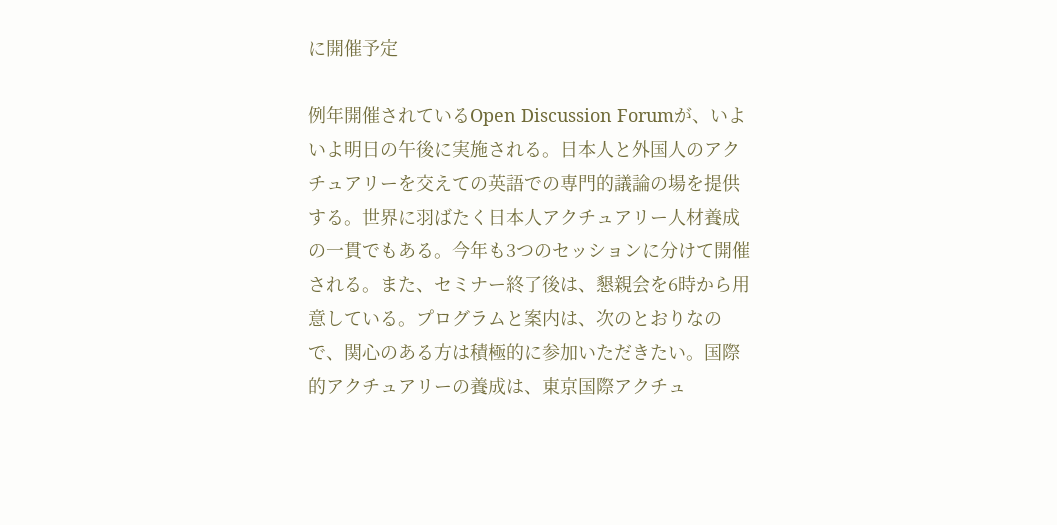に開催予定

例年開催されているOpen Discussion Forumが、いよいよ明日の午後に実施される。日本人と外国人のアクチュアリーを交えての英語での専門的議論の場を提供する。世界に羽ばたく日本人アクチュアリー人材養成の一貫でもある。今年も3つのセッションに分けて開催される。また、セミナー終了後は、懇親会を6時から用意している。プログラムと案内は、次のとおりなので、関心のある方は積極的に参加いただきたい。国際的アクチュアリーの養成は、東京国際アクチュ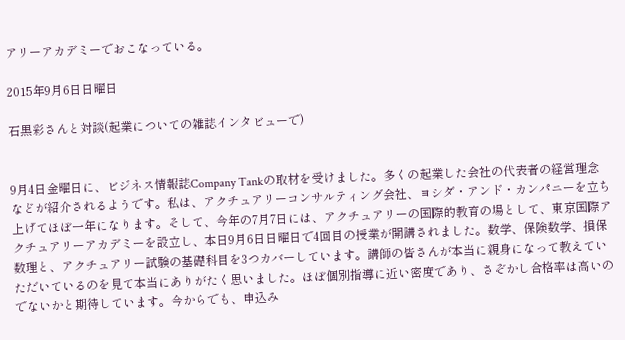アリーアカデミーでおこなっている。

2015年9月6日日曜日

石黒彩さんと対談(起業についての雑誌インタビューで)


9月4日金曜日に、ビジネス情報誌Company Tankの取材を受けました。多くの起業した会社の代表者の経営理念などが紹介されるようです。私は、アクチュアリーコンサルティング会社、ヨシダ・アンド・カンパニーを立ち上げてほぼ一年になります。そして、今年の7月7日には、アクチュアリーの国際的教育の場として、東京国際アクチュアリーアカデミーを設立し、本日9月6日日曜日で4回目の授業が開講されました。数学、保険数学、損保数理と、アクチュアリー試験の基礎科目を3つカバーしています。講師の皆さんが本当に親身になって教えていただいているのを見て本当にありがたく思いました。ほぼ個別指導に近い密度であり、さぞかし合格率は高いのでないかと期待しています。今からでも、申込み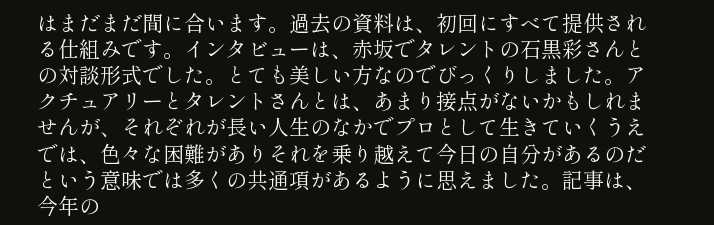はまだまだ間に合います。過去の資料は、初回にすべて提供される仕組みです。インタビューは、赤坂でタレントの石黒彩さんとの対談形式でした。とても美しい方なのでびっくりしました。アクチュアリーとタレントさんとは、あまり接点がないかもしれませんが、それぞれが長い人生のなかでプロとして生きていくうえでは、色々な困難がありそれを乗り越えて今日の自分があるのだという意味では多くの共通項があるように思えました。記事は、今年の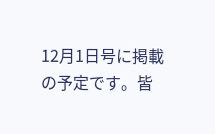12月1日号に掲載の予定です。皆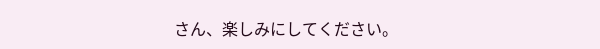さん、楽しみにしてください。